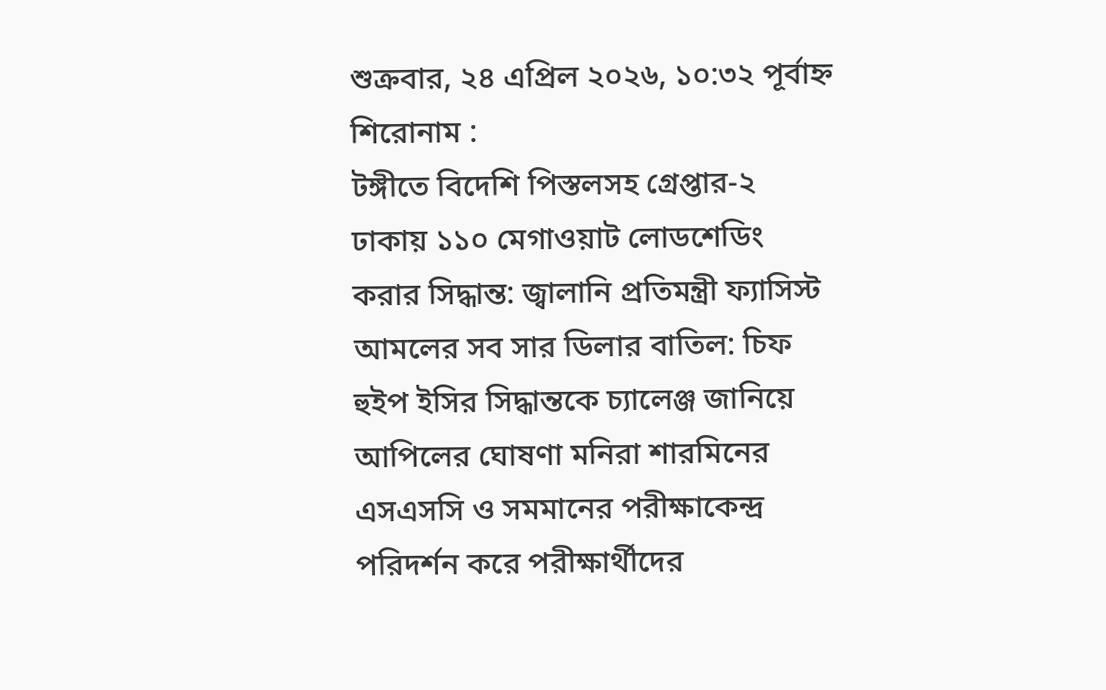শুক্রবার, ২৪ এপ্রিল ২০২৬, ১০:৩২ পূর্বাহ্ন
শিরোনাম :
টঙ্গীতে বিদেশি পিস্তলসহ গ্রেপ্তার-২ ঢাকায় ১১০ মেগাওয়াট লোডশেডিং করার সিদ্ধান্ত: জ্বালানি প্রতিমন্ত্রী ফ্যাসিস্ট আমলের সব সার ডিলার বাতিল: চিফ হুইপ ইসির সিদ্ধান্তকে চ্যালেঞ্জ জানিয়ে আপিলের ঘোষণা মনিরা শারমিনের এসএসসি ও সমমানের পরীক্ষাকেন্দ্র পরিদর্শন করে পরীক্ষার্থীদের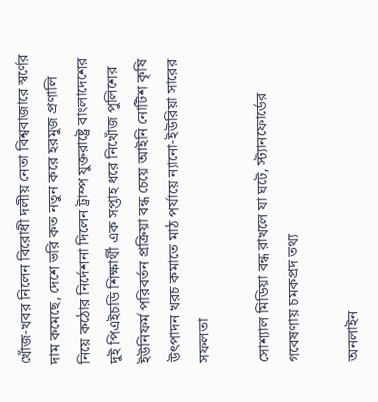খোঁজ-খবর নিলেন বিরোধী দলীয় নেতা বিশ্ববাজারে স্বর্ণের দাম কমেছে, দেশে ভরি কত নতুন করে হরমুজ প্রণালি নিয়ে কঠোর নির্দেশনা দিলেন ট্রাম্প যুক্তরাষ্ট্রে বাংলাদেশের দুই পিএইচডি শিক্ষার্থী এক সপ্তাহ ধরে নিখোঁজ পুলিশের ইউনিফর্ম পরিবর্তন প্রক্রিয়া বন্ধ চেয়ে আইনি নোটিশ কৃষি উৎপাদন খরচ কমাতে মাঠ পর্যায়ে ন্যানো-ইউরিয়া সারের সফলতা

সোশ্যাল মিডিয়া বন্ধ রাখলে যা ঘটে, স্ট্যানফোর্ডের গবেষণায় চমকপ্রদ তথ্য

অনলাইন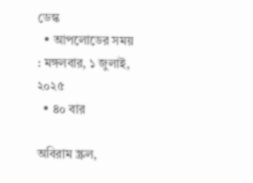ডেস্ক
  • আপলোডের সময় : মঙ্গলবার, ১ জুলাই, ২০২৫
  • ৪০ বার

অবিরাম স্ক্রল,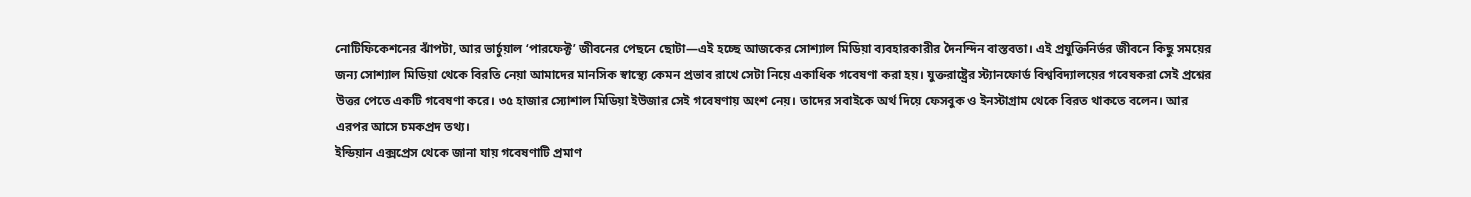নোটিফিকেশনের ঝাঁপটা, আর ভার্চুয়াল ‘পারফেক্ট’ জীবনের পেছনে ছোটা—এই হচ্ছে আজকের সোশ্যাল মিডিয়া ব্যবহারকারীর দৈনন্দিন বাস্তবতা। এই প্রযুক্তিনির্ভর জীবনে কিছু সময়ের জন্য সোশ্যাল মিডিয়া থেকে বিরতি নেয়া আমাদের মানসিক স্বাস্থ্যে কেমন প্রভাব রাখে সেটা নিয়ে একাধিক গবেষণা করা হয়। যুক্তরাষ্ট্রের স্ট্যানফোর্ড বিশ্ববিদ্যালয়ের গবেষকরা সেই প্রশ্নের উত্তর পেতে একটি গবেষণা করে। ৩৫ হাজার স্যোশাল মিডিয়া ইউজার সেই গবেষণায় অংশ নেয়। তাদের সবাইকে অর্থ দিয়ে ফেসবুক ও ইনস্টাগ্রাম থেকে বিরত থাকতে বলেন। আর এরপর আসে চমকপ্রদ তথ্য।
ইন্ডিয়ান এক্সপ্রেস থেকে জানা যায় গবেষণাটি প্রমাণ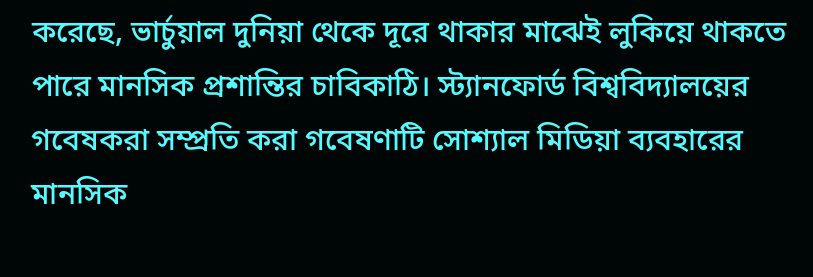করেছে, ভার্চুয়াল দুনিয়া থেকে দূরে থাকার মাঝেই লুকিয়ে থাকতে পারে মানসিক প্রশান্তির চাবিকাঠি। স্ট্যানফোর্ড বিশ্ববিদ্যালয়ের গবেষকরা সম্প্রতি করা গবেষণাটি সোশ্যাল মিডিয়া ব্যবহারের মানসিক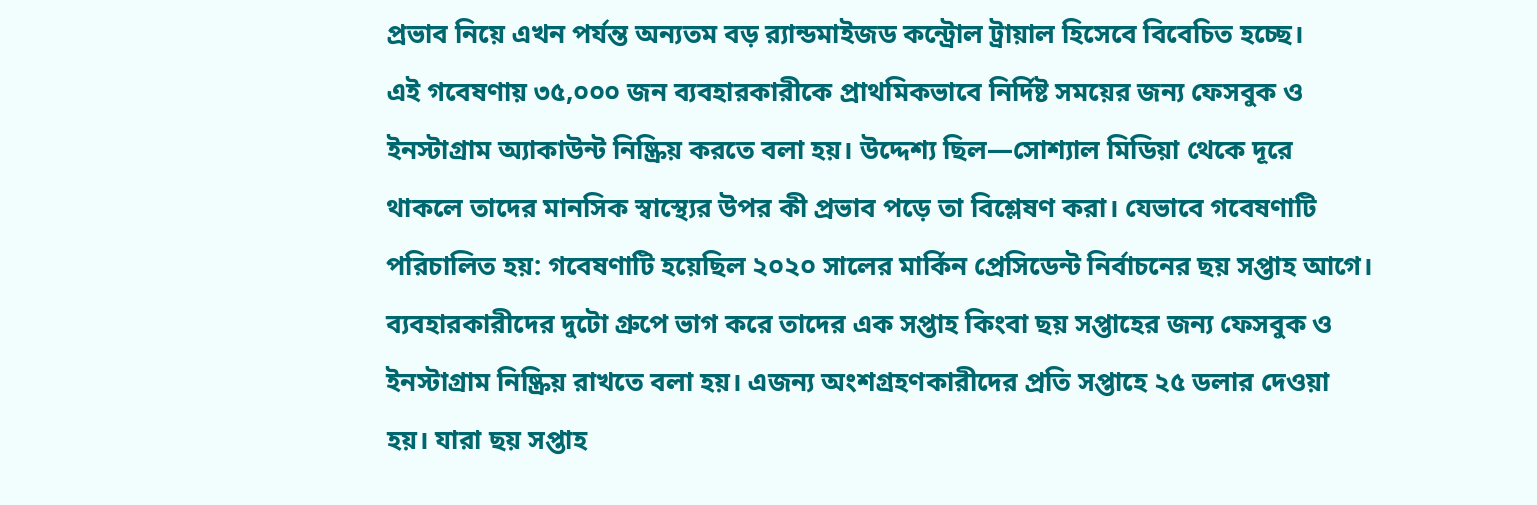প্রভাব নিয়ে এখন পর্যন্ত অন্যতম বড় র‍্যান্ডমাইজড কন্ট্রোল ট্রায়াল হিসেবে বিবেচিত হচ্ছে।
এই গবেষণায় ৩৫,০০০ জন ব্যবহারকারীকে প্রাথমিকভাবে নির্দিষ্ট সময়ের জন্য ফেসবুক ও ইনস্টাগ্রাম অ্যাকাউন্ট নিষ্ক্রিয় করতে বলা হয়। উদ্দেশ্য ছিল—সোশ্যাল মিডিয়া থেকে দূরে থাকলে তাদের মানসিক স্বাস্থ্যের উপর কী প্রভাব পড়ে তা বিশ্লেষণ করা। যেভাবে গবেষণাটি পরিচালিত হয়: গবেষণাটি হয়েছিল ২০২০ সালের মার্কিন প্রেসিডেন্ট নির্বাচনের ছয় সপ্তাহ আগে। ব্যবহারকারীদের দুটো গ্রুপে ভাগ করে তাদের এক সপ্তাহ কিংবা ছয় সপ্তাহের জন্য ফেসবুক ও ইনস্টাগ্রাম নিষ্ক্রিয় রাখতে বলা হয়। এজন্য অংশগ্রহণকারীদের প্রতি সপ্তাহে ২৫ ডলার দেওয়া হয়। যারা ছয় সপ্তাহ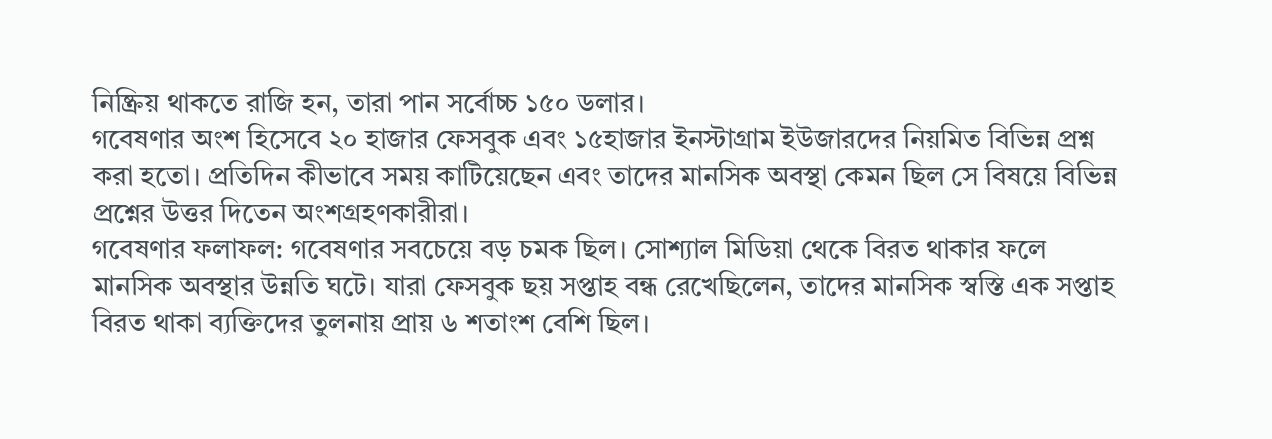নিষ্ক্রিয় থাকতে রাজি হন, তারা পান সর্বোচ্চ ১৫০ ডলার।
গবেষণার অংশ হিসেবে ২০ হাজার ফেসবুক এবং ১৫হাজার ইনস্টাগ্রাম ইউজারদের নিয়মিত বিভিন্ন প্রশ্ন করা হতো। প্রতিদিন কীভাবে সময় কাটিয়েছেন এবং তাদের মানসিক অবস্থা কেমন ছিল সে বিষয়ে বিভিন্ন প্রশ্নের উত্তর দিতেন অংশগ্রহণকারীরা।
গবেষণার ফলাফল: গবেষণার সবচেয়ে বড় চমক ছিল। সোশ্যাল মিডিয়া থেকে বিরত থাকার ফলে মানসিক অবস্থার উন্নতি ঘটে। যারা ফেসবুক ছয় সপ্তাহ বন্ধ রেখেছিলেন, তাদের মানসিক স্বস্তি এক সপ্তাহ বিরত থাকা ব্যক্তিদের তুলনায় প্রায় ৬ শতাংশ বেশি ছিল।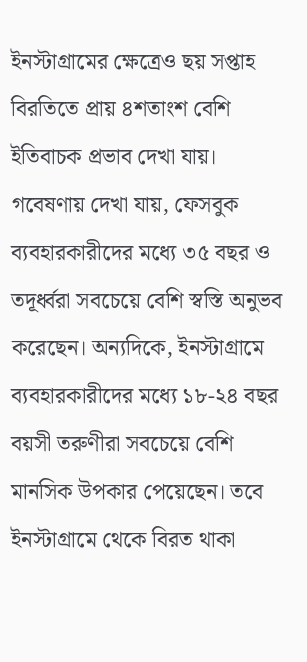ইনস্টাগ্রামের ক্ষেত্রেও ছয় সপ্তাহ বিরতিতে প্রায় ৪শতাংশ বেশি ইতিবাচক প্রভাব দেখা যায়।
গবেষণায় দেখা যায়, ফেসবুক ব্যবহারকারীদের মধ্যে ৩৫ বছর ও তদূর্ধ্বরা সবচেয়ে বেশি স্বস্তি অনুভব করেছেন। অন্যদিকে, ইনস্টাগ্রামে ব্যবহারকারীদের মধ্যে ১৮-২৪ বছর বয়সী তরুণীরা সবচেয়ে বেশি মানসিক উপকার পেয়েছেন। তবে ইনস্টাগ্রামে থেকে বিরত থাকা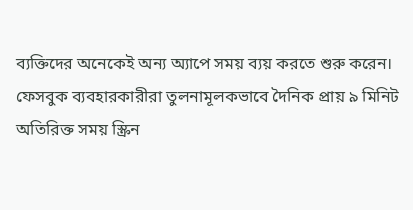ব্যক্তিদের অনেকেই অন্য অ্যাপে সময় ব্যয় করতে শুরু করেন। ফেসবুক ব্যবহারকারীরা তুলনামূলকভাবে দৈনিক প্রায় ৯ মিনিট অতিরিক্ত সময় স্ক্রিন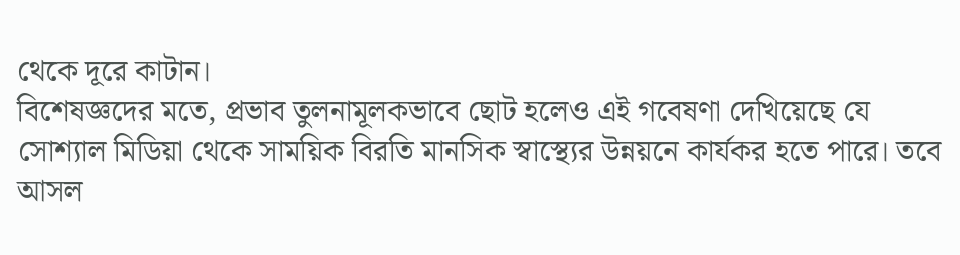থেকে দূরে কাটান।
বিশেষজ্ঞদের মতে, প্রভাব তুলনামূলকভাবে ছোট হলেও এই গবেষণা দেখিয়েছে যে সোশ্যাল মিডিয়া থেকে সাময়িক বিরতি মানসিক স্বাস্থ্যের উন্নয়নে কার্যকর হতে পারে। তবে আসল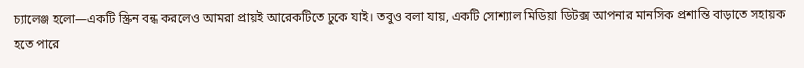চ্যালেঞ্জ হলো—একটি স্ক্রিন বন্ধ করলেও আমরা প্রায়ই আরেকটিতে ঢুকে যাই। তবুও বলা যায়, একটি সোশ্যাল মিডিয়া ডিটক্স আপনার মানসিক প্রশান্তি বাড়াতে সহায়ক হতে পারে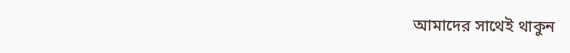আমাদের সাথেই থাকুন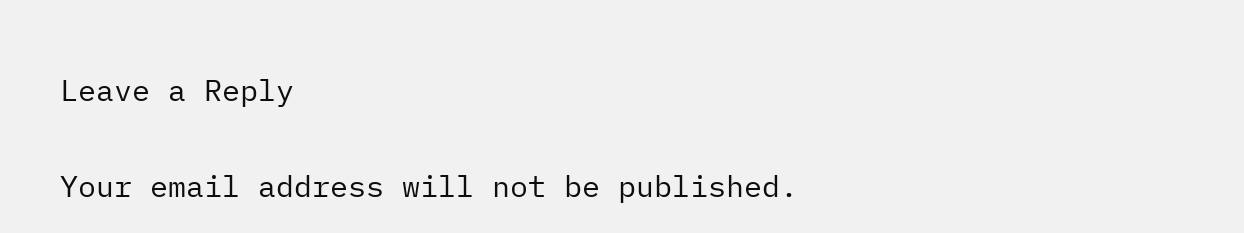Leave a Reply

Your email address will not be published.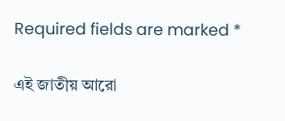Required fields are marked *

এই জাতীয় আরো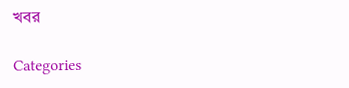খবর

Categories